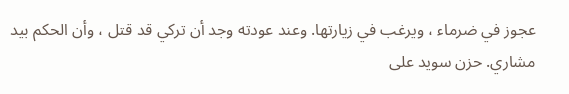عجوز في ضرماء ، ويرغب في زيارتها. وعند عودته وجد أن تركي قد قتل ، وأن الحكم بيد مشاري. حزن سويد على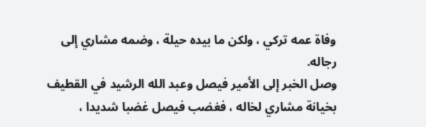وفاة عمه تركي ، ولكن ما بيده حيلة ، وضمه مشاري إلى رجاله.
وصل الخبر إلى الأمير فيصل وعبد الله الرشيد في القطيف بخيانة مشاري لخاله ، فغضب فيصل غضبا شديدا ،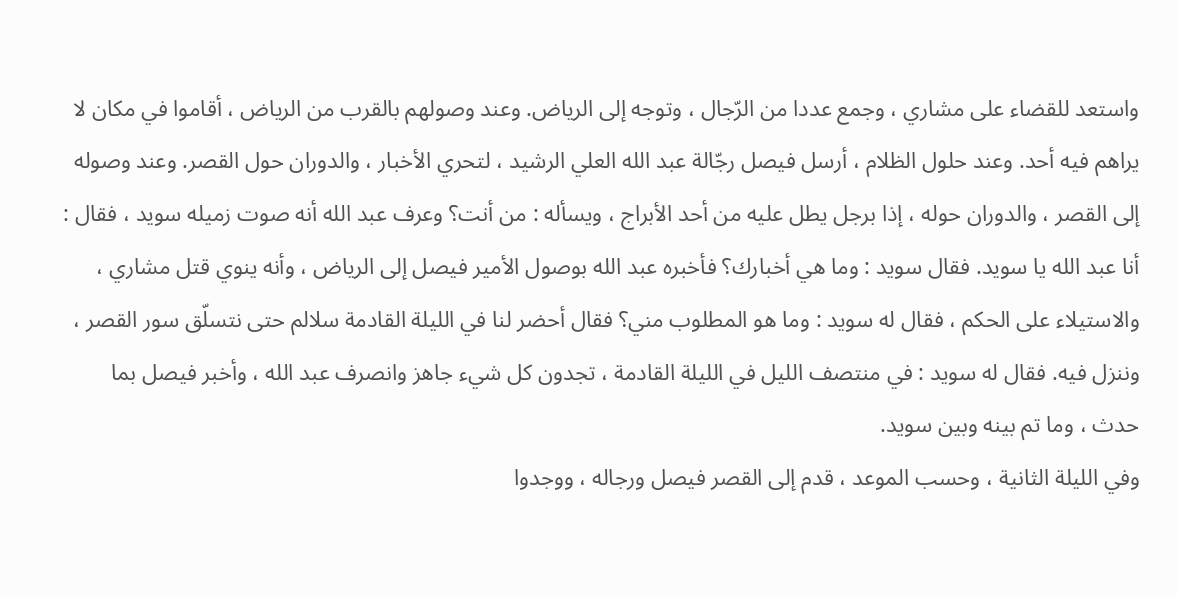واستعد للقضاء على مشاري ، وجمع عددا من الرّجال ، وتوجه إلى الرياض. وعند وصولهم بالقرب من الرياض ، أقاموا في مكان لا يراهم فيه أحد. وعند حلول الظلام ، أرسل فيصل رجّالة عبد الله العلي الرشيد ، لتحري الأخبار ، والدوران حول القصر. وعند وصوله إلى القصر ، والدوران حوله ، إذا برجل يطل عليه من أحد الأبراج ، ويسأله : من أنت؟ وعرف عبد الله أنه صوت زميله سويد ، فقال : أنا عبد الله يا سويد. فقال سويد : وما هي أخبارك؟ فأخبره عبد الله بوصول الأمير فيصل إلى الرياض ، وأنه ينوي قتل مشاري ، والاستيلاء على الحكم ، فقال له سويد : وما هو المطلوب مني؟ فقال أحضر لنا في الليلة القادمة سلالم حتى نتسلّق سور القصر ، وننزل فيه. فقال له سويد : في منتصف الليل في الليلة القادمة ، تجدون كل شيء جاهز وانصرف عبد الله ، وأخبر فيصل بما حدث ، وما تم بينه وبين سويد.
وفي الليلة الثانية ، وحسب الموعد ، قدم إلى القصر فيصل ورجاله ، ووجدوا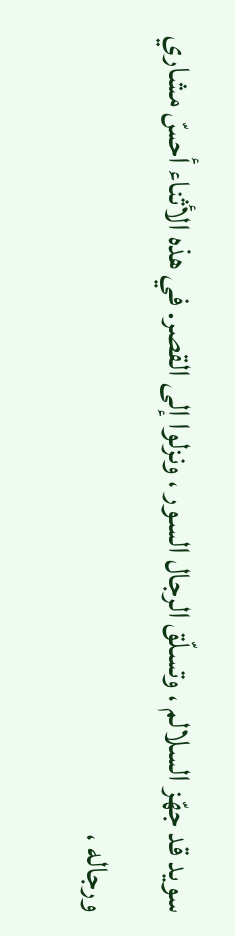سويد قد جهّز السلالم ، وتسلّق الرجال السور ، ونزلوا إلى القصر. في هذه الأثناء أحسّ مشاري ورجاله ،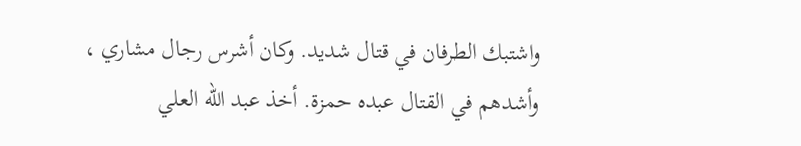واشتبك الطرفان في قتال شديد. وكان أشرس رجال مشاري ، وأشدهم في القتال عبده حمزة. أخذ عبد الله العلي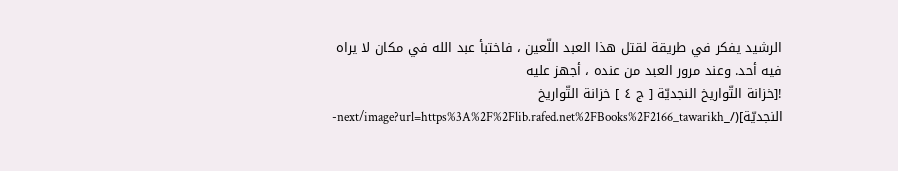الرشيد يفكر في طريقة لقتل هذا العبد اللّعين ، فاختبأ عبد الله في مكان لا يراه فيه أحد. وعند مرور العبد من عنده ، أجهز عليه
![خزانة التّواريخ النجديّة [ ج ٤ ] خزانة التّواريخ النجديّة](/_next/image?url=https%3A%2F%2Flib.rafed.net%2FBooks%2F2166_tawarikh-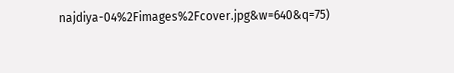najdiya-04%2Fimages%2Fcover.jpg&w=640&q=75)